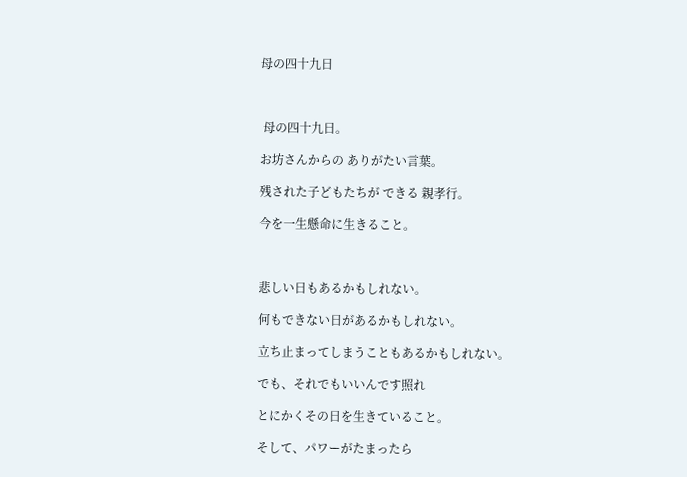母の四十九日



 母の四十九日。

お坊さんからの ありがたい言葉。

残された子どもたちが できる 親孝行。

今を一生懸命に生きること。



悲しい日もあるかもしれない。

何もできない日があるかもしれない。

立ち止まってしまうこともあるかもしれない。

でも、それでもいいんです照れ

とにかくその日を生きていること。

そして、パワーがたまったら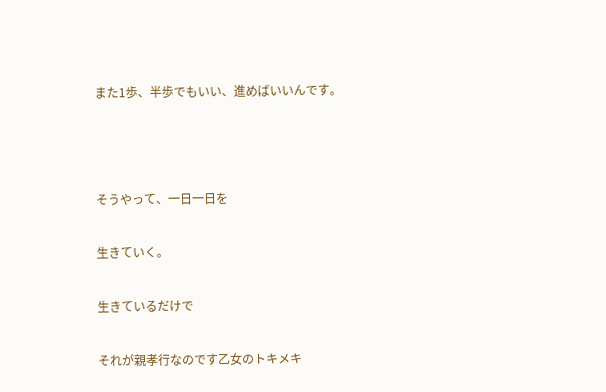また1歩、半歩でもいい、進めばいいんです。



そうやって、一日一日を

生きていく。

生きているだけで

それが親孝行なのです乙女のトキメキ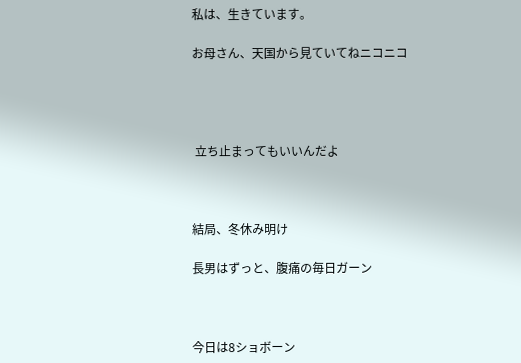私は、生きています。

お母さん、天国から見ていてねニコニコ




 立ち止まってもいいんだよ



結局、冬休み明け

長男はずっと、腹痛の毎日ガーン



今日は8ショボーン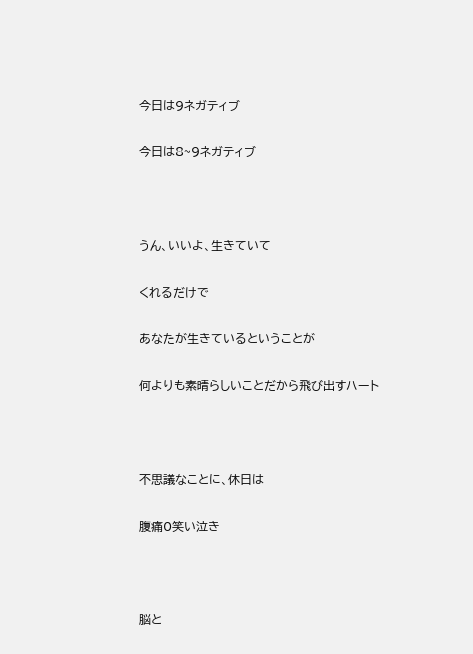今日は9ネガティブ

今日は8~9ネガティブ



うん、いいよ、生きていて

くれるだけで

あなたが生きているということが

何よりも素晴らしいことだから飛び出すハート



不思議なことに、休日は

腹痛0笑い泣き



脳と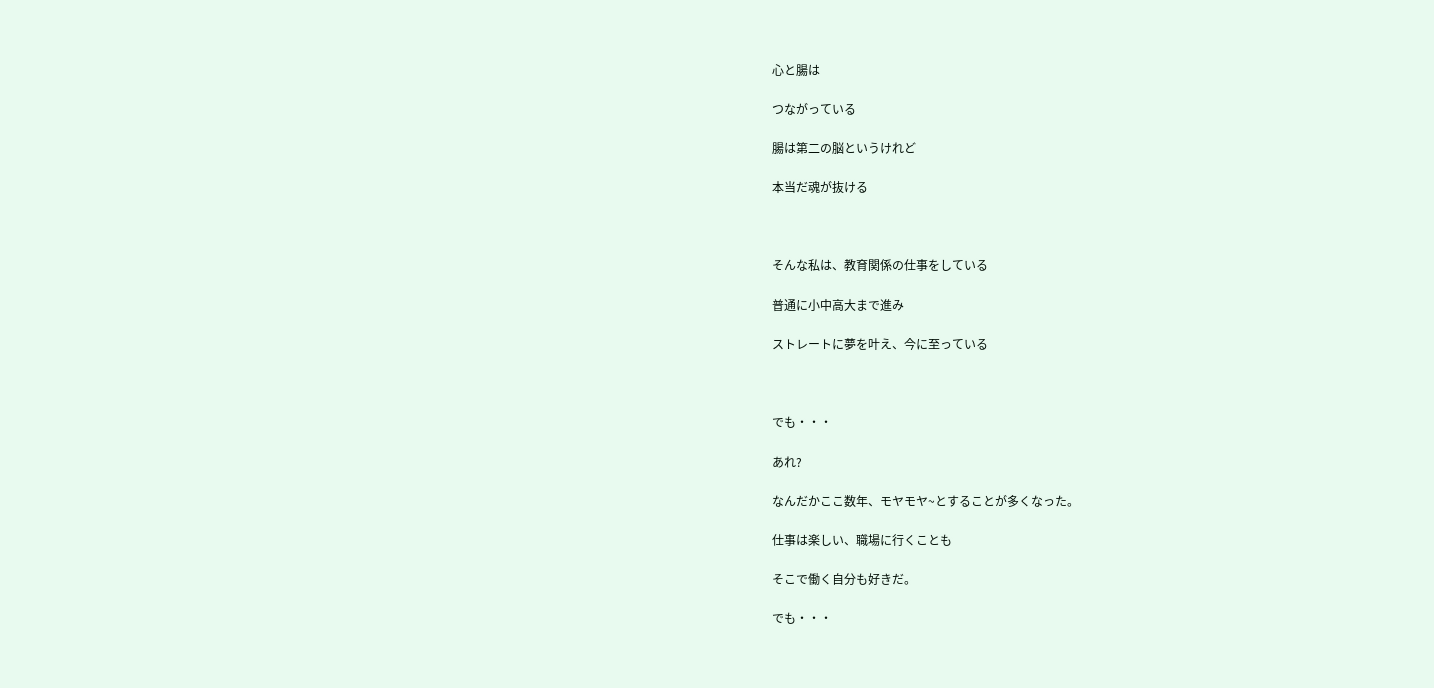心と腸は

つながっている

腸は第二の脳というけれど

本当だ魂が抜ける



そんな私は、教育関係の仕事をしている

普通に小中高大まで進み

ストレートに夢を叶え、今に至っている



でも・・・

あれ?

なんだかここ数年、モヤモヤ~とすることが多くなった。

仕事は楽しい、職場に行くことも

そこで働く自分も好きだ。

でも・・・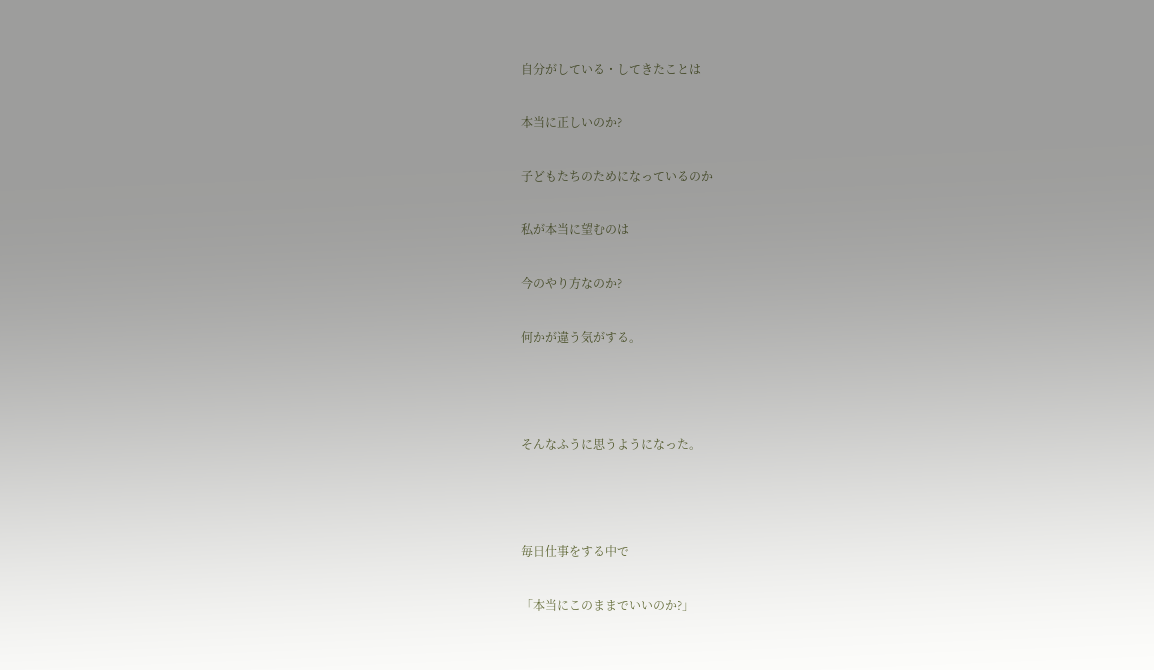自分がしている・してきたことは

本当に正しいのか?

子どもたちのためになっているのか

私が本当に望むのは

今のやり方なのか?

何かが違う気がする。



そんなふうに思うようになった。



毎日仕事をする中で

「本当にこのままでいいのか?」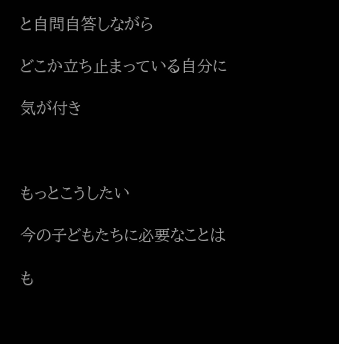と自問自答しながら

どこか立ち止まっている自分に

気が付き



もっとこうしたい

今の子どもたちに必要なことは

も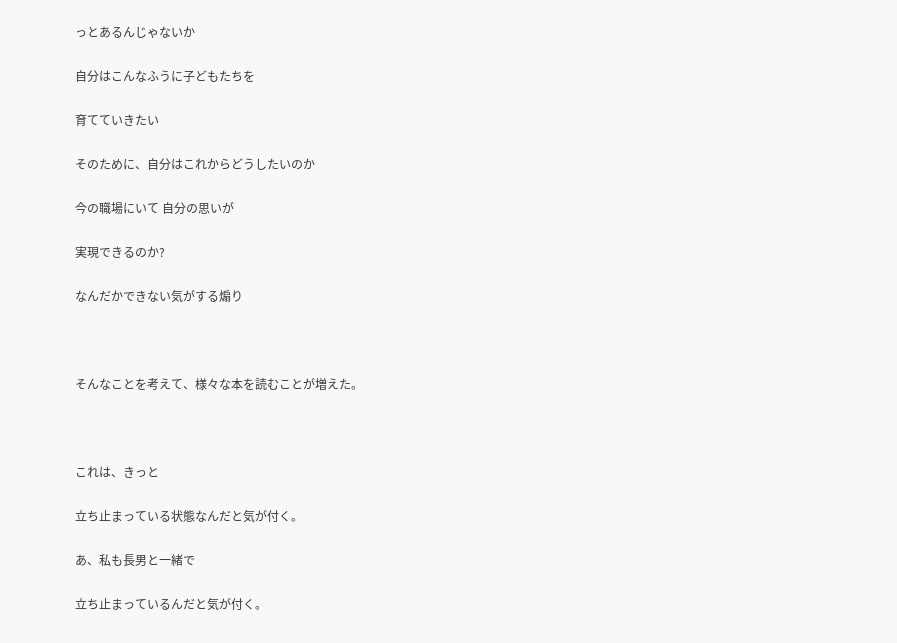っとあるんじゃないか

自分はこんなふうに子どもたちを

育てていきたい

そのために、自分はこれからどうしたいのか

今の職場にいて 自分の思いが

実現できるのか?

なんだかできない気がする煽り



そんなことを考えて、様々な本を読むことが増えた。



これは、きっと

立ち止まっている状態なんだと気が付く。

あ、私も長男と一緒で

立ち止まっているんだと気が付く。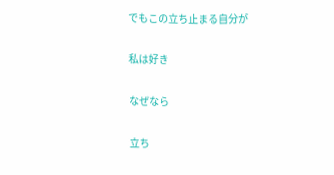でもこの立ち止まる自分が

私は好き

なぜなら

立ち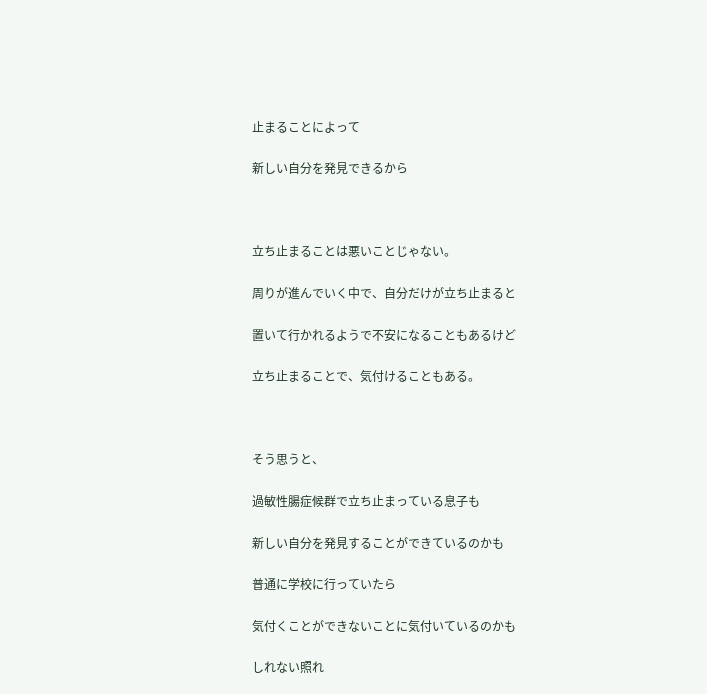止まることによって

新しい自分を発見できるから



立ち止まることは悪いことじゃない。

周りが進んでいく中で、自分だけが立ち止まると

置いて行かれるようで不安になることもあるけど

立ち止まることで、気付けることもある。



そう思うと、

過敏性腸症候群で立ち止まっている息子も

新しい自分を発見することができているのかも

普通に学校に行っていたら

気付くことができないことに気付いているのかも

しれない照れ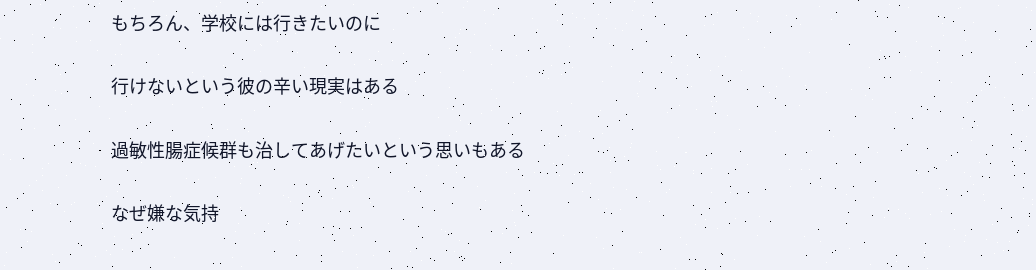もちろん、学校には行きたいのに

行けないという彼の辛い現実はある

過敏性腸症候群も治してあげたいという思いもある

なぜ嫌な気持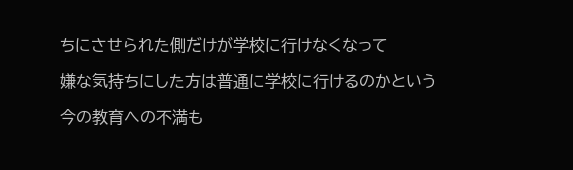ちにさせられた側だけが学校に行けなくなって

嫌な気持ちにした方は普通に学校に行けるのかという

今の教育への不満も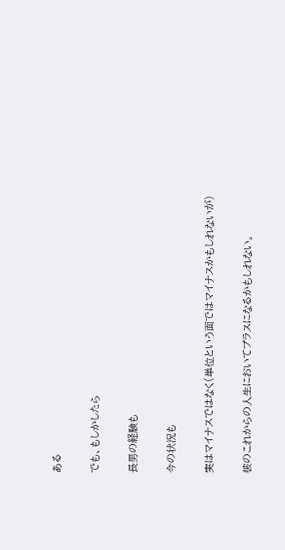ある

でも、もしかしたら

長男の経験も

今の状況も

実はマイナスではなく(単位という面ではマイナスかもしれないが)

彼のこれからの人生においてプラスになるかもしれない。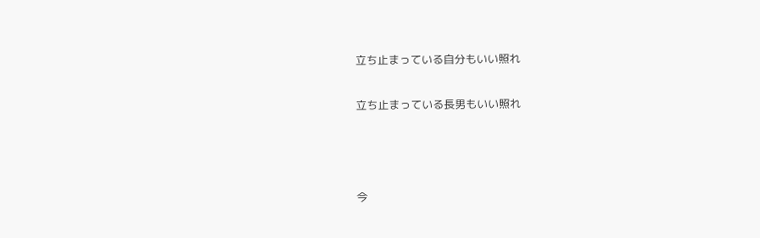立ち止まっている自分もいい照れ

立ち止まっている長男もいい照れ



今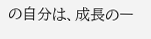の自分は、成長の一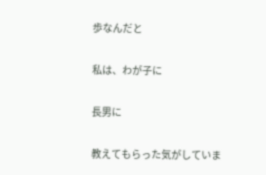歩なんだと

私は、わが子に

長男に

教えてもらった気がしていま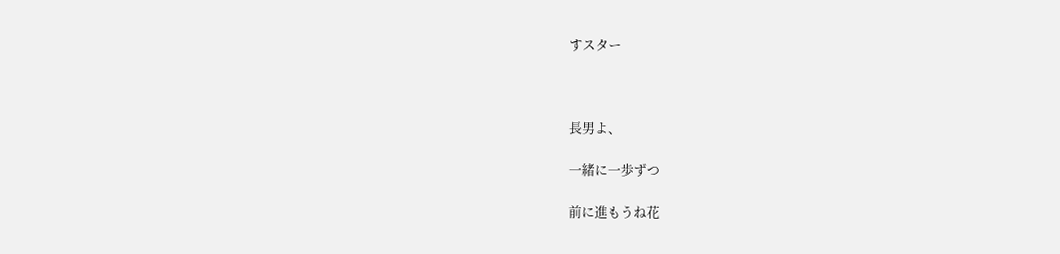すスター



長男よ、

一緒に一歩ずつ

前に進もうね花